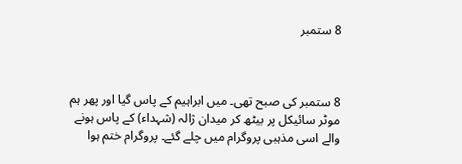8 ستمبر



8 ستمبر کی صبح تھی۔ میں ابراہیم کے پاس گیا اور پھر ہم موٹر سائیکل پر بیٹھ کر میدان ژالہ (شہداء) کے پاس ہونے والے اسی مذہبی پروگرام میں چلے گئے۔ پروگرام ختم ہوا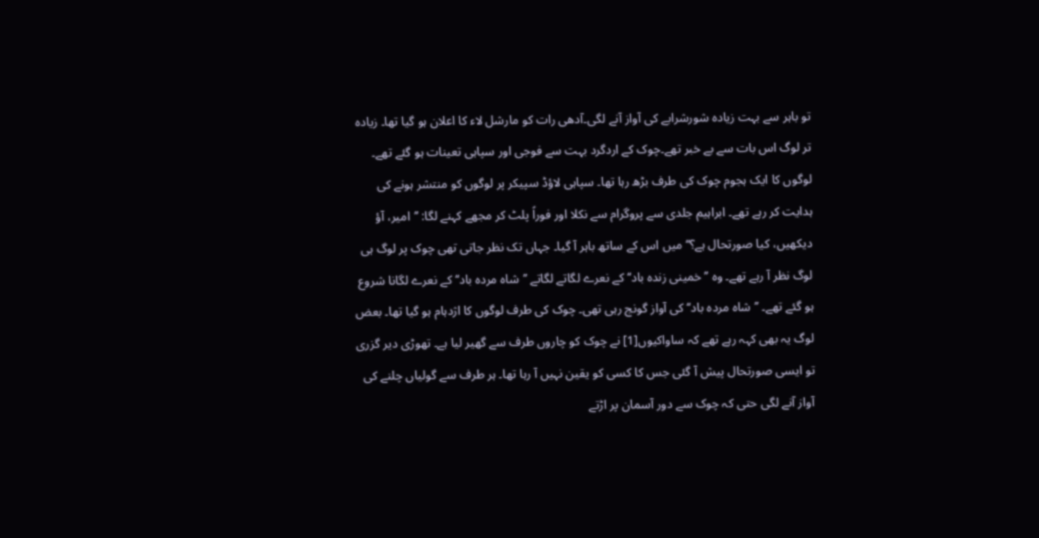تو باہر سے بہت زیادہ شورشرابے کی آواز آنے لگی۔آدھی رات کو مارشل لاء کا اعلان ہو گیا تھا۔ زیادہ تر لوگ اس بات سے بے خبر تھے۔چوک کے اردگرد بہت سے فوجی اور سپاہی تعینات ہو گئے تھے۔ لوگوں کا ایک ہجوم چوک کی طرف بڑھ رہا تھا۔ سپاہی لاؤڈ سپیکر پر لوگوں کو منتشر ہونے کی ہدایت کر رہے تھے۔ ابراہیم جلدی سے پروگرام سے نکلا اور فوراً پلٹ کر مجھے کہنے لگا: ’’امیر، آؤ دیکھیں، کیا صورتحال ہے؟‘‘ میں اس کے ساتھ باہر آ گیا۔ جہاں تک نظر جاتی تھی چوک پر لوگ ہی لوگ نظر آ رہے تھے۔ وہ ’’خمینی زندہ باد‘‘ کے نعرے لگاتے لگاتے ’’شاہ مردہ باد‘‘ کے نعرے لگانا شروع ہو گئے تھے۔ ’’شاہ مردہ باد‘‘ کی آواز گونج رہی تھی۔ چوک کی طرف لوگوں کا اژدہام ہو گیا تھا۔ بعض لوگ یہ بھی کہہ رہے تھے کہ ساواکیوں[1] نے چوک کو چاروں طرف سے گھیر لیا ہے۔ تھوڑی دیر گزری تو ایسی صورتحال پیش آ گئی جس کا کسی کو یقین نہیں آ رہا تھا۔ ہر طرف سے گولیاں چلنے کی آواز آنے لگی حتی کہ چوک سے دور آسمان پر اڑتے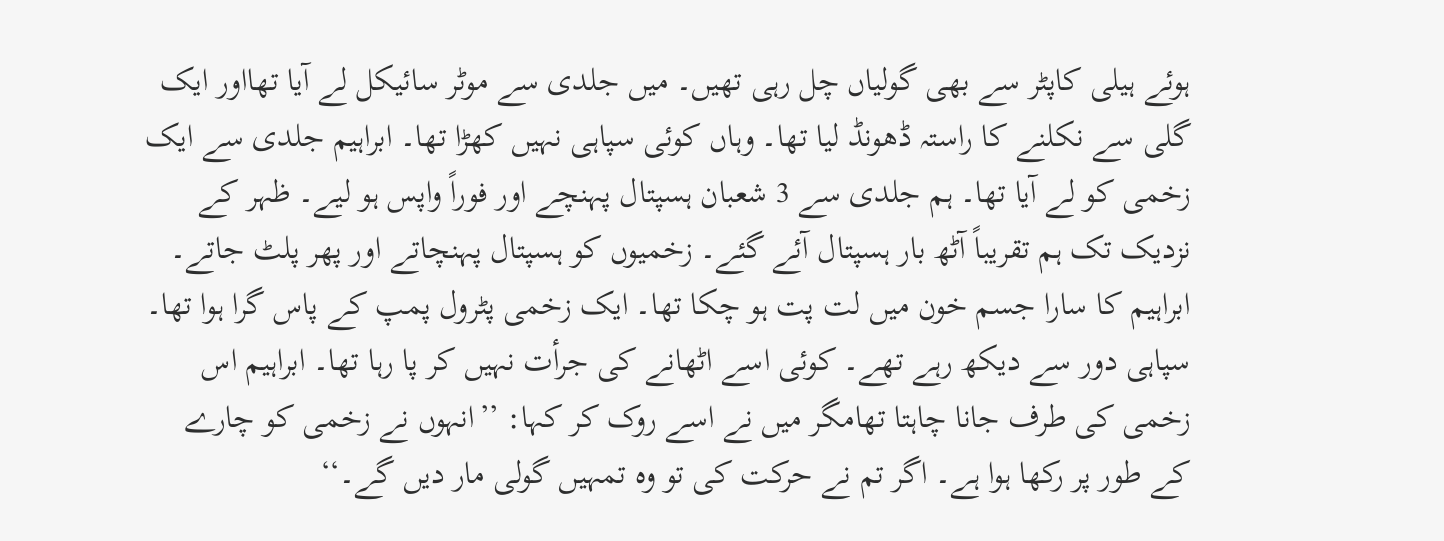ہوئے ہیلی کاپٹر سے بھی گولیاں چل رہی تھیں۔ میں جلدی سے موٹر سائیکل لے آیا تھااور ایک گلی سے نکلنے کا راستہ ڈھونڈ لیا تھا۔ وہاں کوئی سپاہی نہیں کھڑا تھا۔ ابراہیم جلدی سے ایک زخمی کو لے آیا تھا۔ ہم جلدی سے 3 شعبان ہسپتال پہنچے اور فوراً واپس ہو لیے۔ ظہر کے نزدیک تک ہم تقریباً آٹھ بار ہسپتال آئے گئے۔ زخمیوں کو ہسپتال پہنچاتے اور پھر پلٹ جاتے۔ ابراہیم کا سارا جسم خون میں لت پت ہو چکا تھا۔ ایک زخمی پٹرول پمپ کے پاس گرا ہوا تھا۔ سپاہی دور سے دیکھ رہے تھے۔ کوئی اسے اٹھانے کی جرأت نہیں کر پا رہا تھا۔ ابراہیم اس زخمی کی طرف جانا چاہتا تھامگر میں نے اسے روک کر کہا: ’’انہوں نے زخمی کو چارے کے طور پر رکھا ہوا ہے۔ اگر تم نے حرکت کی تو وہ تمہیں گولی مار دیں گے۔‘‘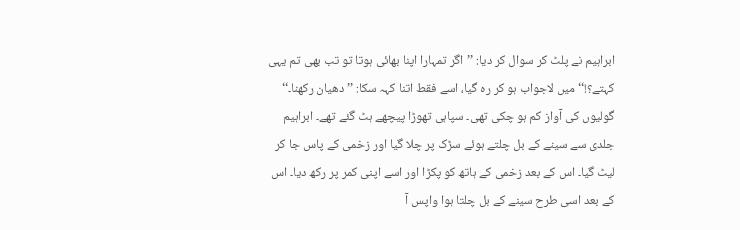ابراہیم نے پلٹ کر سوال کر دیا: ’’اگر تمہارا اپنا بھائی ہوتا تو تب بھی تم یہی کہتے؟!‘‘ میں لاجواب ہو کر رہ گیا، اسے فقط اتنا کہہ سکا: ’’دھیان رکھنا۔‘‘ گولیوں کی آواز کم ہو چکی تھی۔ سپاہی تھوڑا پیچھے ہٹ گئے تھے۔ ابراہیم جلدی سے سینے کے بل چلتے ہوئے سڑک پر چلا گیا اور زخمی کے پاس جا کر لیٹ گیا۔ اس کے بعد زخمی کے ہاتھ کو پکڑا اور اسے اپنی کمر پر رکھ دیا۔ اس کے بعد اسی طرح سینے کے بل چلتا ہوا واپس آ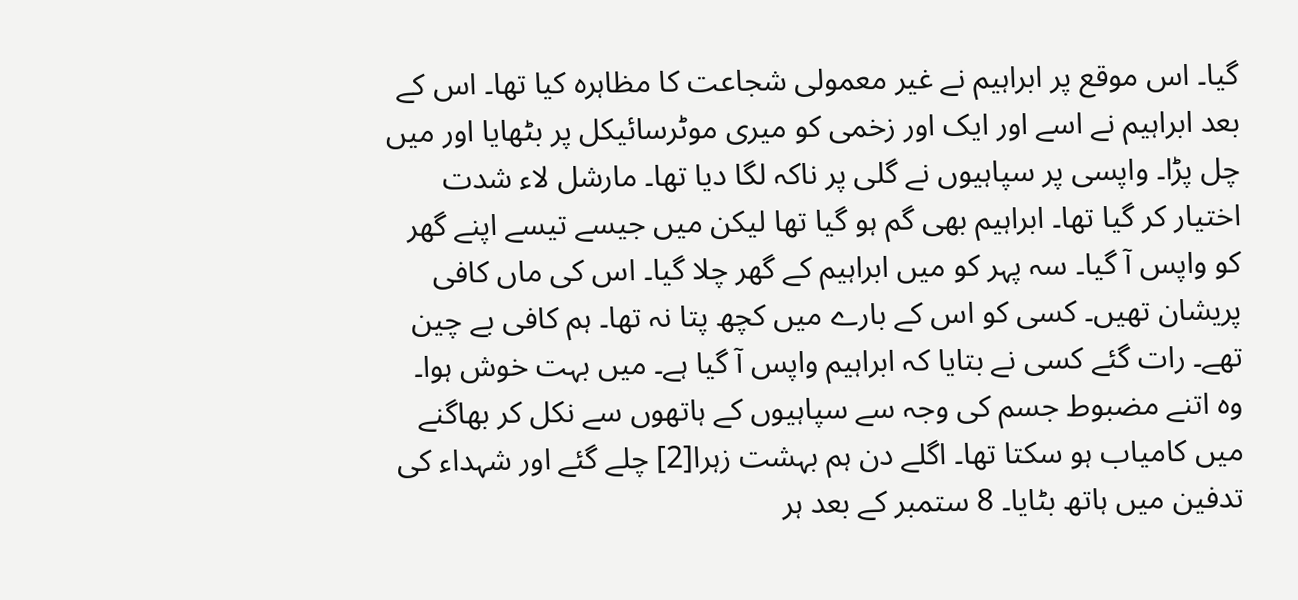گیا۔ اس موقع پر ابراہیم نے غیر معمولی شجاعت کا مظاہرہ کیا تھا۔ اس کے بعد ابراہیم نے اسے اور ایک اور زخمی کو میری موٹرسائیکل پر بٹھایا اور میں چل پڑا۔ واپسی پر سپاہیوں نے گلی پر ناکہ لگا دیا تھا۔ مارشل لاء شدت اختیار کر گیا تھا۔ ابراہیم بھی گم ہو گیا تھا لیکن میں جیسے تیسے اپنے گھر کو واپس آ گیا۔ سہ پہر کو میں ابراہیم کے گھر چلا گیا۔ اس کی ماں کافی پریشان تھیں۔ کسی کو اس کے بارے میں کچھ پتا نہ تھا۔ ہم کافی بے چین تھے۔ رات گئے کسی نے بتایا کہ ابراہیم واپس آ گیا ہے۔ میں بہت خوش ہوا۔ وہ اتنے مضبوط جسم کی وجہ سے سپاہیوں کے ہاتھوں سے نکل کر بھاگنے میں کامیاب ہو سکتا تھا۔ اگلے دن ہم بہشت زہرا[2] چلے گئے اور شہداء کی تدفین میں ہاتھ بٹایا۔ 8 ستمبر کے بعد ہر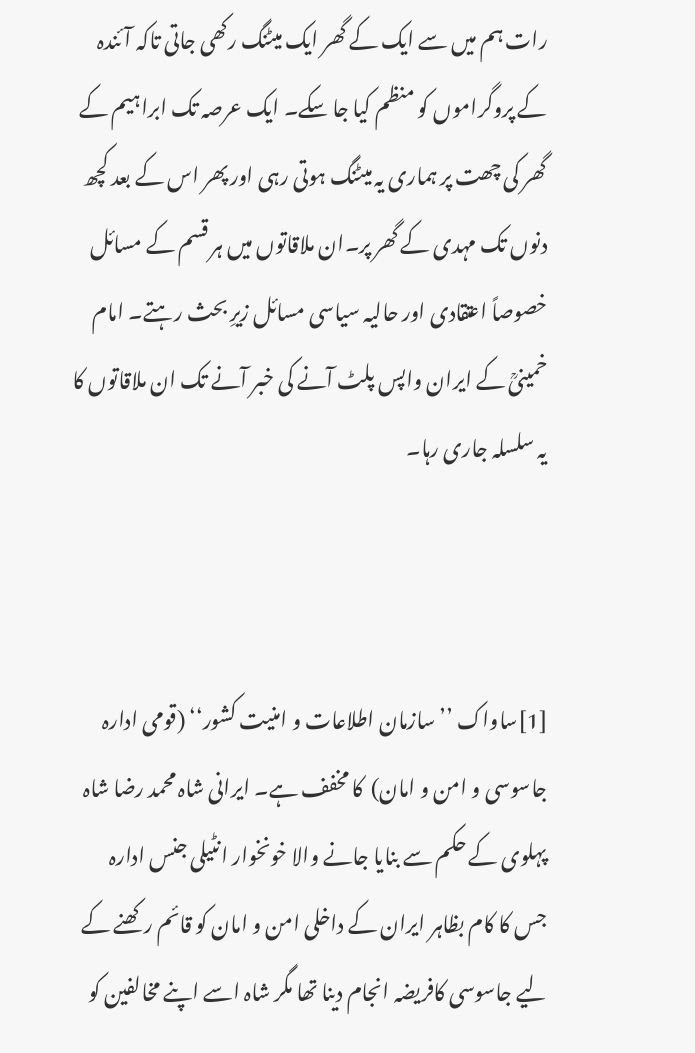رات ہم میں سے ایک کے گھر ایک میٹنگ رکھی جاتی تاکہ آئندہ کے پروگراموں کو منظم کیا جا سکے۔ ایک عرصہ تک ابراہیم کے گھر کی چھت پر ہماری یہ میٹنگ ہوتی رہی اور پھر اس کے بعد کچھ دنوں تک مہدی کے گھر پر۔ان ملاقاتوں میں ہر قسم کے مسائل خصوصاً اعتقادی اور حالیہ سیاسی مسائل زیرِ بحث رہتے۔ امام خمینیؒ کے ایران واپس پلٹ آنے کی خبر آنے تک ان ملاقاتوں کا یہ سلسلہ جاری رہا۔



[1]ساواک ’’سازمان اطلاعات و امنیت کشور‘‘ (قومی ادارہ جاسوسی و امن و امان)  کا مخفف ہے۔ ایرانی شاہ محمد رضا شاہ پہلوی کے حکم سے بنایا جانے والا خونخوار انٹیلی جنس ادارہ جس کا کام بظاہر ایران کے داخلی امن و امان کو قائم رکھنے کے لیے جاسوسی کافریضہ انجام دینا تھا مگر شاہ اسے اپنے مخالفین کو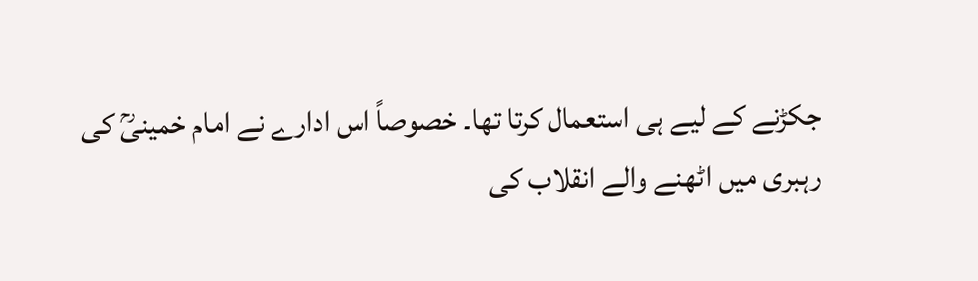جکڑنے کے لیے ہی استعمال کرتا تھا۔ خصوصاً اس ادارے نے امام خمینیؒ کی رہبری میں اٹھنے والے انقلاب کی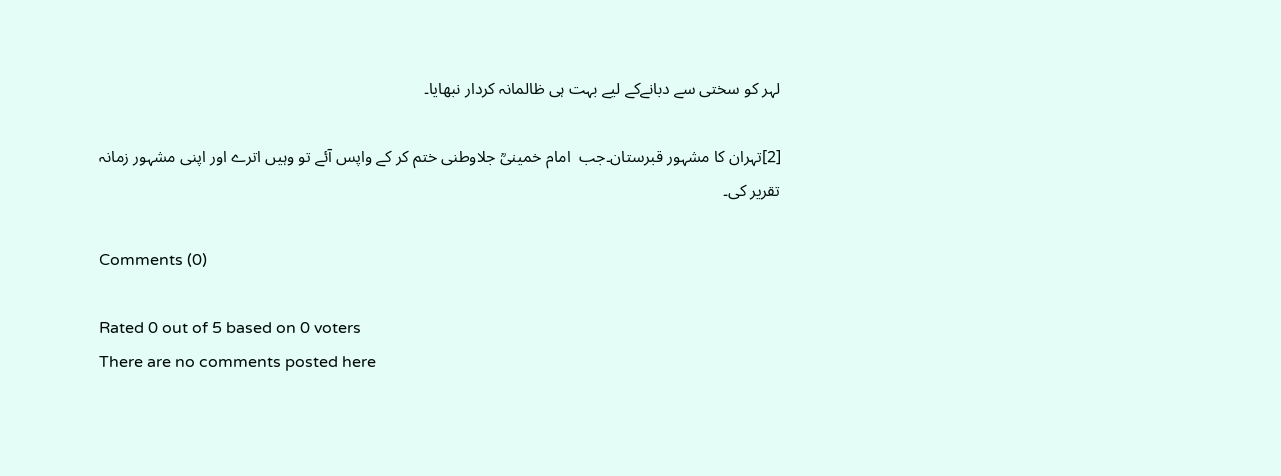لہر کو سختی سے دبانےکے لیے بہت ہی ظالمانہ کردار نبھایا۔

[2]تہران کا مشہور قبرستان۔جب  امام خمینیؒ جلاوطنی ختم کر کے واپس آئے تو وہیں اترے اور اپنی مشہور زمانہ تقریر کی۔

Comments (0)

Rated 0 out of 5 based on 0 voters
There are no comments posted here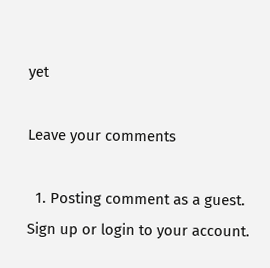yet

Leave your comments

  1. Posting comment as a guest. Sign up or login to your account.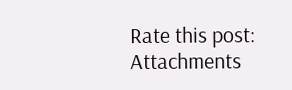Rate this post:
Attachments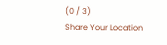(0 / 3)
Share Your Location